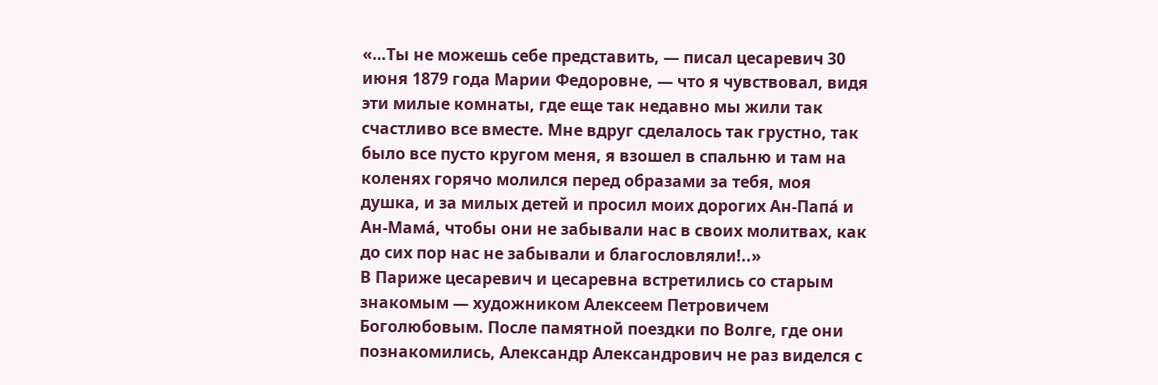«…Ты не можешь себе представить, — писал цесаревич 30 июня 1879 года Марии Федоровне, — что я чувствовал, видя эти милые комнаты, где еще так недавно мы жили так счастливо все вместе. Мне вдруг сделалось так грустно, так было все пусто кругом меня, я взошел в спальню и там на коленях горячо молился перед образами за тебя, моя душка, и за милых детей и просил моих дорогих Ан-Папá и Ан-Мамá, чтобы они не забывали нас в своих молитвах, как до сих пор нас не забывали и благословляли!..»
В Париже цесаревич и цесаревна встретились со старым знакомым — художником Алексеем Петровичем Боголюбовым. После памятной поездки по Волге, где они познакомились, Александр Александрович не раз виделся с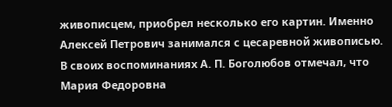живописцем, приобрел несколько его картин. Именно Алексей Петрович занимался с цесаревной живописью.
В своих воспоминаниях А. П. Боголюбов отмечал, что Мария Федоровна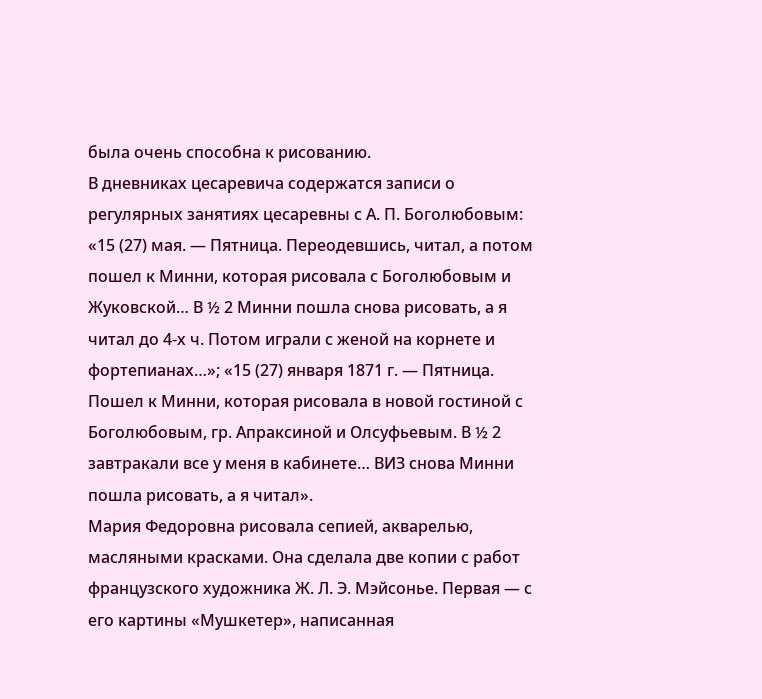была очень способна к рисованию.
В дневниках цесаревича содержатся записи о регулярных занятиях цесаревны с А. П. Боголюбовым: «15 (27) мая. — Пятница. Переодевшись, читал, а потом пошел к Минни, которая рисовала с Боголюбовым и Жуковской… В ½ 2 Минни пошла снова рисовать, а я читал до 4-х ч. Потом играли с женой на корнете и фортепианах…»; «15 (27) января 1871 г. — Пятница. Пошел к Минни, которая рисовала в новой гостиной с Боголюбовым, гр. Апраксиной и Олсуфьевым. В ½ 2 завтракали все у меня в кабинете… ВИЗ снова Минни пошла рисовать, а я читал».
Мария Федоровна рисовала сепией, акварелью, масляными красками. Она сделала две копии с работ французского художника Ж. Л. Э. Мэйсонье. Первая — с его картины «Мушкетер», написанная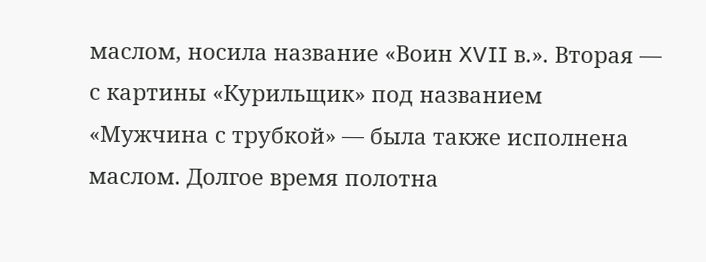маслом, носила название «Воин XVII в.». Вторая — с картины «Курильщик» под названием «Мужчина с трубкой» — была также исполнена маслом. Долгое время полотна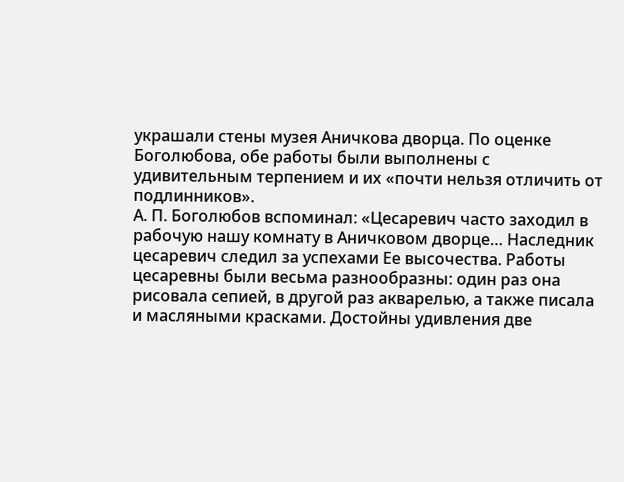украшали стены музея Аничкова дворца. По оценке Боголюбова, обе работы были выполнены с удивительным терпением и их «почти нельзя отличить от подлинников».
А. П. Боголюбов вспоминал: «Цесаревич часто заходил в рабочую нашу комнату в Аничковом дворце… Наследник цесаревич следил за успехами Ее высочества. Работы цесаревны были весьма разнообразны: один раз она рисовала сепией, в другой раз акварелью, а также писала и масляными красками. Достойны удивления две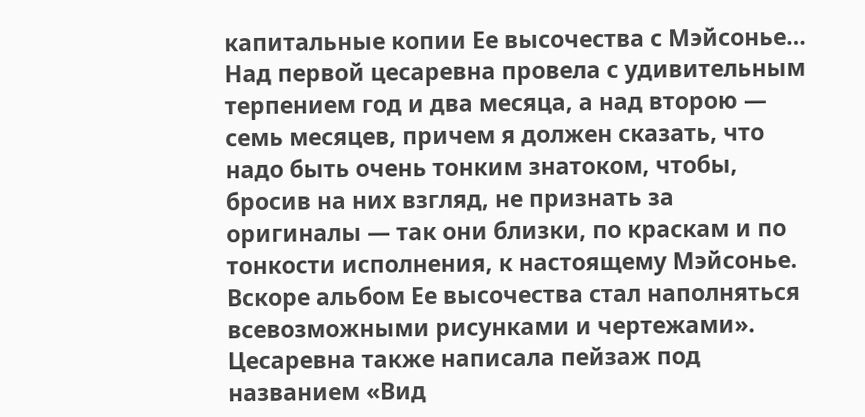капитальные копии Ее высочества с Мэйсонье… Над первой цесаревна провела с удивительным терпением год и два месяца, а над второю — семь месяцев, причем я должен сказать, что надо быть очень тонким знатоком, чтобы, бросив на них взгляд, не признать за оригиналы — так они близки, по краскам и по тонкости исполнения, к настоящему Мэйсонье. Вскоре альбом Ее высочества стал наполняться всевозможными рисунками и чертежами».
Цесаревна также написала пейзаж под названием «Вид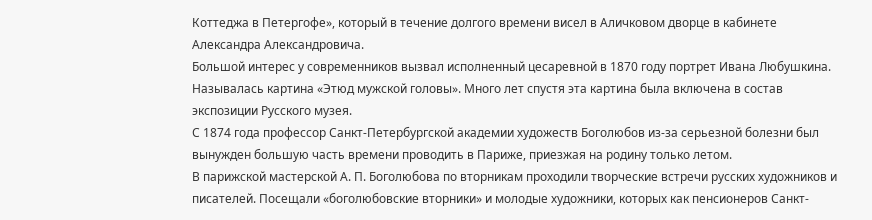Коттеджа в Петергофе», который в течение долгого времени висел в Аличковом дворце в кабинете Александра Александровича.
Большой интерес у современников вызвал исполненный цесаревной в 1870 году портрет Ивана Любушкина. Называлась картина «Этюд мужской головы». Много лет спустя эта картина была включена в состав экспозиции Русского музея.
С 1874 года профессор Санкт-Петербургской академии художеств Боголюбов из-за серьезной болезни был вынужден большую часть времени проводить в Париже, приезжая на родину только летом.
В парижской мастерской А. П. Боголюбова по вторникам проходили творческие встречи русских художников и писателей. Посещали «боголюбовские вторники» и молодые художники, которых как пенсионеров Санкт-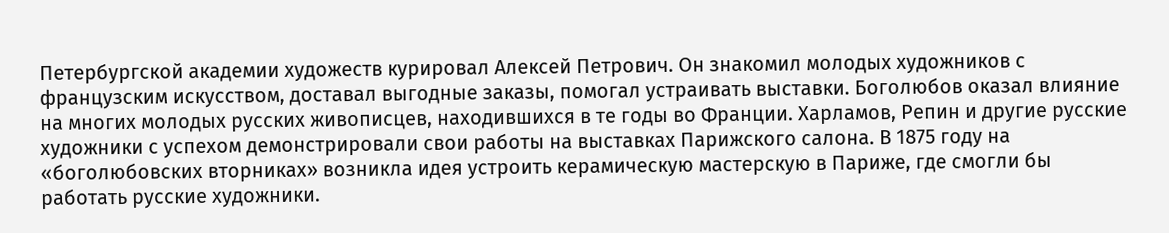Петербургской академии художеств курировал Алексей Петрович. Он знакомил молодых художников с французским искусством, доставал выгодные заказы, помогал устраивать выставки. Боголюбов оказал влияние на многих молодых русских живописцев, находившихся в те годы во Франции. Харламов, Репин и другие русские художники с успехом демонстрировали свои работы на выставках Парижского салона. В 1875 году на «боголюбовских вторниках» возникла идея устроить керамическую мастерскую в Париже, где смогли бы работать русские художники.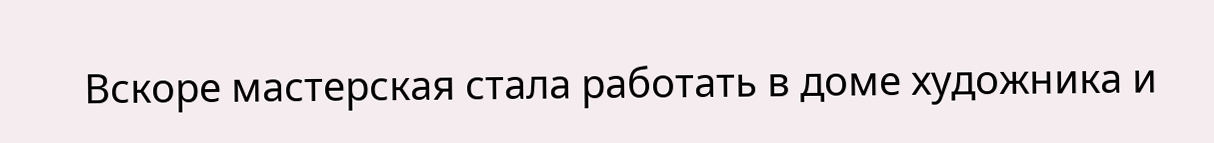Вскоре мастерская стала работать в доме художника и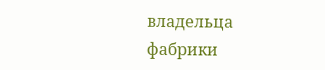владельца фабрики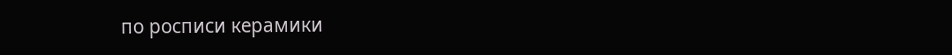по росписи керамики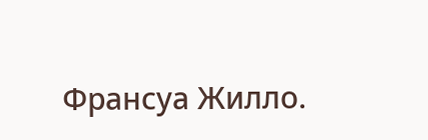Франсуа Жилло.